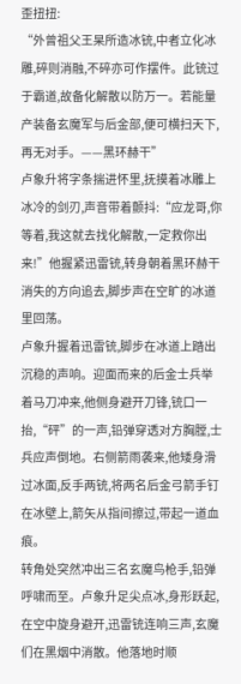歪扭扭:
“外曾祖父王杲所造冰铳,中者立化冰雕,碎则消融,不碎亦可作摆件。此铳过于霸道,故备化解散以防万一。若能量产装备玄魔军与后金部,便可横扫天下,再无对手。——黑环赫干”
卢象升将字条揣进怀里,抚摸着冰雕上冰冷的剑刃,声音带着颤抖:“应龙哥,你等着,我这就去找化解散,一定救你出来!”他握紧迅雷铳,转身朝着黑环赫干消失的方向追去,脚步声在空旷的冰道里回荡。
卢象升握着迅雷铳,脚步在冰道上踏出沉稳的声响。迎面而来的后金士兵举着马刀冲来,他侧身避开刀锋,铳口一抬,“砰”的一声,铅弹穿透对方胸膛,士兵应声倒地。右侧箭雨袭来,他矮身滑过冰面,反手两铳,将两名后金弓箭手钉在冰壁上,箭矢从指间擦过,带起一道血痕。
转角处突然冲出三名玄魔鸟枪手,铅弹呼啸而至。卢象升足尖点冰,身形跃起,在空中旋身避开,迅雷铳连响三声,玄魔们在黑烟中消散。他落地时顺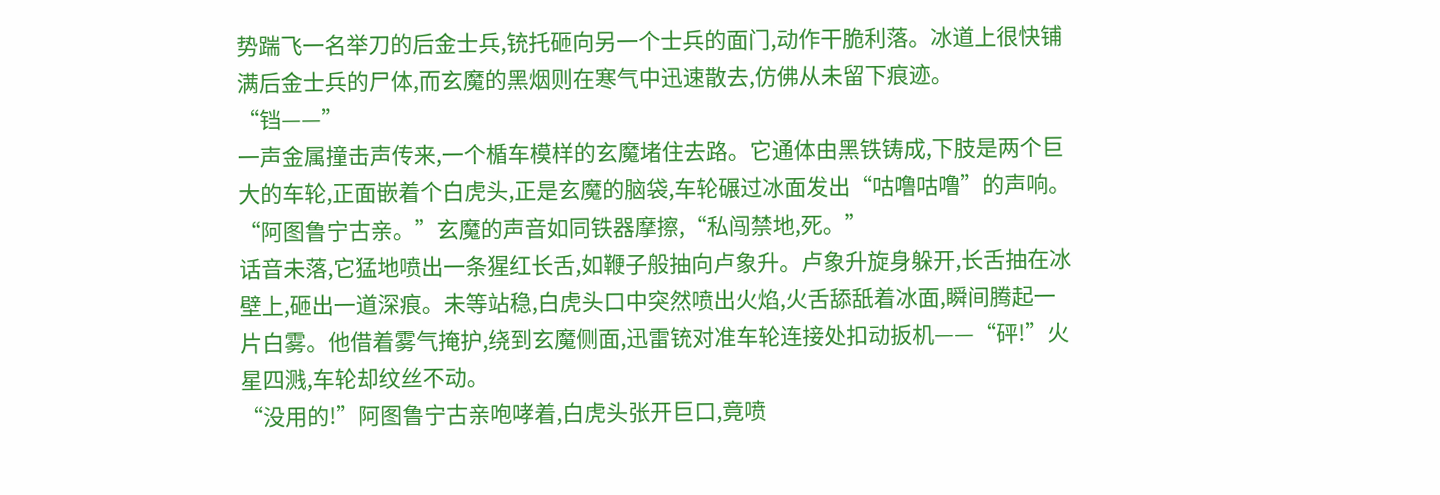势踹飞一名举刀的后金士兵,铳托砸向另一个士兵的面门,动作干脆利落。冰道上很快铺满后金士兵的尸体,而玄魔的黑烟则在寒气中迅速散去,仿佛从未留下痕迹。
“铛——”
一声金属撞击声传来,一个楯车模样的玄魔堵住去路。它通体由黑铁铸成,下肢是两个巨大的车轮,正面嵌着个白虎头,正是玄魔的脑袋,车轮碾过冰面发出“咕噜咕噜”的声响。
“阿图鲁宁古亲。”玄魔的声音如同铁器摩擦,“私闯禁地,死。”
话音未落,它猛地喷出一条猩红长舌,如鞭子般抽向卢象升。卢象升旋身躲开,长舌抽在冰壁上,砸出一道深痕。未等站稳,白虎头口中突然喷出火焰,火舌舔舐着冰面,瞬间腾起一片白雾。他借着雾气掩护,绕到玄魔侧面,迅雷铳对准车轮连接处扣动扳机——“砰!”火星四溅,车轮却纹丝不动。
“没用的!”阿图鲁宁古亲咆哮着,白虎头张开巨口,竟喷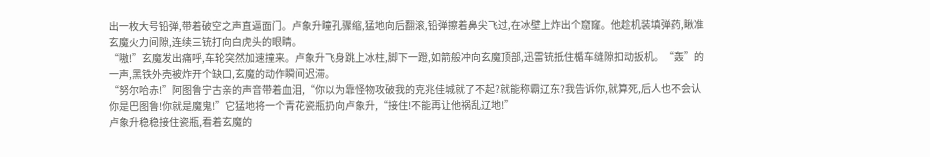出一枚大号铅弹,带着破空之声直逼面门。卢象升瞳孔骤缩,猛地向后翻滚,铅弹擦着鼻尖飞过,在冰壁上炸出个窟窿。他趁机装填弹药,瞅准玄魔火力间隙,连续三铳打向白虎头的眼睛。
“嗷!”玄魔发出痛呼,车轮突然加速撞来。卢象升飞身跳上冰柱,脚下一蹬,如箭般冲向玄魔顶部,迅雷铳抵住楯车缝隙扣动扳机。“轰”的一声,黑铁外壳被炸开个缺口,玄魔的动作瞬间迟滞。
“努尔哈赤!”阿图鲁宁古亲的声音带着血泪,“你以为靠怪物攻破我的克兆佳城就了不起?就能称霸辽东?我告诉你,就算死,后人也不会认你是巴图鲁!你就是魔鬼!”它猛地将一个青花瓷瓶扔向卢象升,“接住!不能再让他祸乱辽地!”
卢象升稳稳接住瓷瓶,看着玄魔的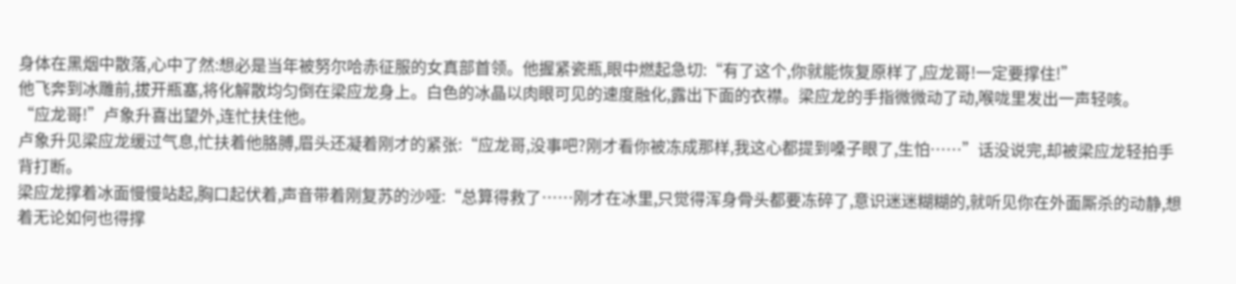身体在黑烟中散落,心中了然:想必是当年被努尔哈赤征服的女真部首领。他握紧瓷瓶,眼中燃起急切:“有了这个,你就能恢复原样了,应龙哥!一定要撑住!”
他飞奔到冰雕前,拔开瓶塞,将化解散均匀倒在梁应龙身上。白色的冰晶以肉眼可见的速度融化,露出下面的衣襟。梁应龙的手指微微动了动,喉咙里发出一声轻咳。
“应龙哥!”卢象升喜出望外,连忙扶住他。
卢象升见梁应龙缓过气息,忙扶着他胳膊,眉头还凝着刚才的紧张:“应龙哥,没事吧?刚才看你被冻成那样,我这心都提到嗓子眼了,生怕……”话没说完,却被梁应龙轻拍手背打断。
梁应龙撑着冰面慢慢站起,胸口起伏着,声音带着刚复苏的沙哑:“总算得救了……刚才在冰里,只觉得浑身骨头都要冻碎了,意识迷迷糊糊的,就听见你在外面厮杀的动静,想着无论如何也得撑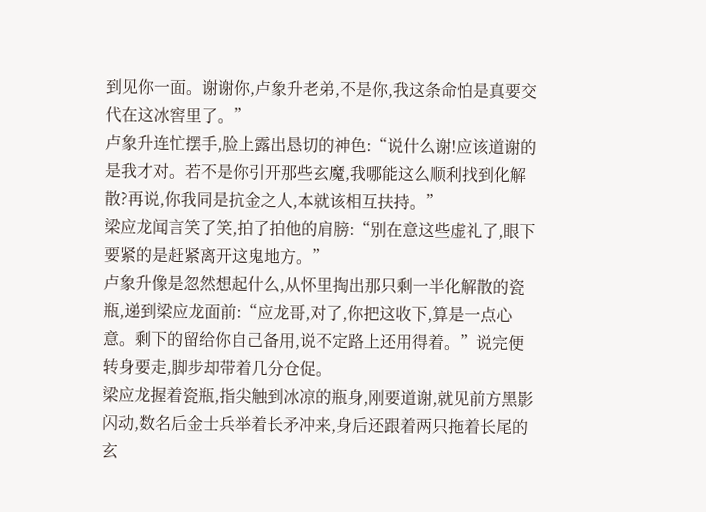到见你一面。谢谢你,卢象升老弟,不是你,我这条命怕是真要交代在这冰窖里了。”
卢象升连忙摆手,脸上露出恳切的神色:“说什么谢!应该道谢的是我才对。若不是你引开那些玄魔,我哪能这么顺利找到化解散?再说,你我同是抗金之人,本就该相互扶持。”
梁应龙闻言笑了笑,拍了拍他的肩膀:“别在意这些虚礼了,眼下要紧的是赶紧离开这鬼地方。”
卢象升像是忽然想起什么,从怀里掏出那只剩一半化解散的瓷瓶,递到梁应龙面前:“应龙哥,对了,你把这收下,算是一点心意。剩下的留给你自己备用,说不定路上还用得着。”说完便转身要走,脚步却带着几分仓促。
梁应龙握着瓷瓶,指尖触到冰凉的瓶身,刚要道谢,就见前方黑影闪动,数名后金士兵举着长矛冲来,身后还跟着两只拖着长尾的玄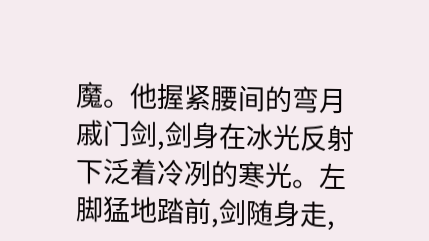魔。他握紧腰间的弯月戚门剑,剑身在冰光反射下泛着冷冽的寒光。左脚猛地踏前,剑随身走,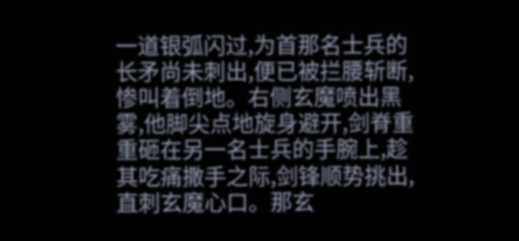一道银弧闪过,为首那名士兵的长矛尚未刺出,便已被拦腰斩断,惨叫着倒地。右侧玄魔喷出黑雾,他脚尖点地旋身避开,剑脊重重砸在另一名士兵的手腕上,趁其吃痛撒手之际,剑锋顺势挑出,直刺玄魔心口。那玄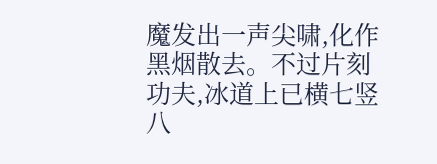魔发出一声尖啸,化作黑烟散去。不过片刻功夫,冰道上已横七竖八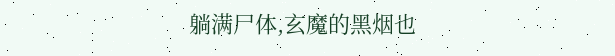躺满尸体,玄魔的黑烟也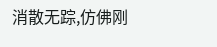消散无踪,仿佛刚